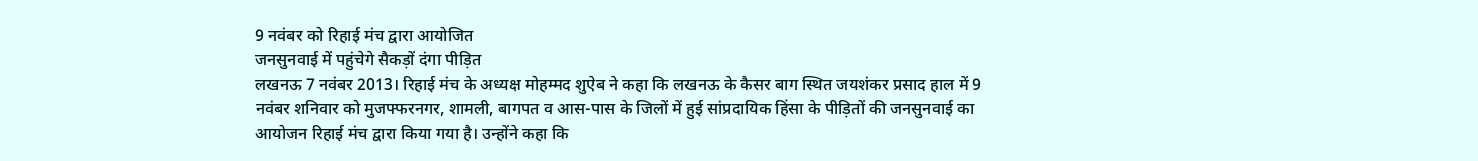9 नवंबर को रिहाई मंच द्वारा आयोजित
जनसुनवाई में पहुंचेगे सैकड़ों दंगा पीड़ित
लखनऊ 7 नवंबर 2013। रिहाई मंच के अध्यक्ष मोहम्मद शुऐब ने कहा कि लखनऊ के कैसर बाग स्थित जयशंकर प्रसाद हाल में 9 नवंबर शनिवार को मुजफ्फरनगर, शामली, बागपत व आस-पास के जिलों में हुई सांप्रदायिक हिंसा के पीड़ितों की जनसुनवाई का आयोजन रिहाई मंच द्वारा किया गया है। उन्होंने कहा कि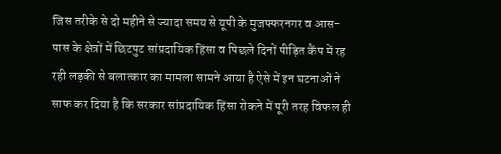जिस तरीके से दो महीने से ज्यादा समय से यूपी के मुजफ्फरनगर व आस-पास के क्षेत्रों में छिटपुट सांप्रदायिक हिंसा व पिछले दिनों पीड़ित कैंप में रह रही लड़की से बलात्कार का मामला सामने आया है ऐसे में इन घटनाओं ने साफ कर दिया है कि सरकार सांप्रदायिक हिंसा रोकने में पूरी तरह विफल ही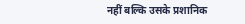नहीं बल्कि उसके प्रशानिक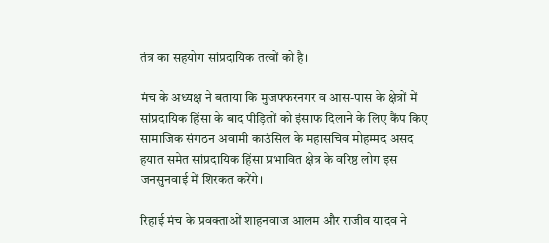तंत्र का सहयोग सांप्रदायिक तत्वों को है।

मंच के अध्यक्ष ने बताया कि मुजफ्फरनगर व आस-पास के क्षेत्रों में सांप्रदायिक हिंसा के बाद पीड़ितों को इंसाफ दिलाने के लिए कैंप किए सामाजिक संगठन अवामी काउंसिल के महासचिव मोहम्मद असद हयात समेत सांप्रदायिक हिंसा प्रभावित क्षेत्र के वरिष्ठ लोग इस जनसुनवाई में शिरकत करेंगे।

रिहाई मंच के प्रवक्ताओं शाहनवाज आलम और राजीव यादव ने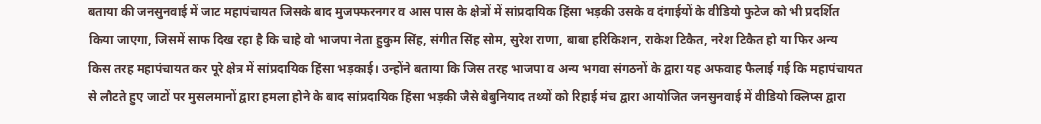बताया की जनसुनवाई में जाट महापंचायत जिसके बाद मुजफ्फरनगर व आस पास के क्षेत्रों में सांप्रदायिक हिंसा भड़की उसके व दंगाईयों के वीडियो फुटेज को भी प्रदर्शित किया जाएगा, जिसमें साफ दिख रहा है कि चाहे वो भाजपा नेता हुकुम सिंह, संगीत सिंह सोम, सुरेश राणा, बाबा हरिकिशन, राकेश टिकैत, नरेश टिकैत हो या फिर अन्य किस तरह महापंचायत कर पूरे क्षेत्र में सांप्रदायिक हिंसा भड़काई। उन्होंने बताया कि जिस तरह भाजपा व अन्य भगवा संगठनों के द्वारा यह अफवाह फैलाई गई कि महापंचायत से लौटते हुए जाटों पर मुसलमानों द्वारा हमला होने के बाद सांप्रदायिक हिंसा भड़की जैसे बेबुनियाद तथ्यों को रिहाई मंच द्वारा आयोजित जनसुनवाई में वीडियो क्लिप्स द्वारा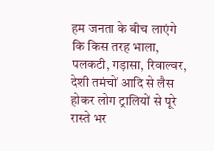हम जनता के बीच लाएंगे कि किस तरह भाला, पलकटी, गड़ासा, रिवाल्वर, देशी तमंचों आदि से लैस होकर लोग ट्रालियों से पूरे रास्ते भर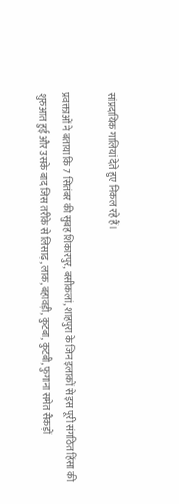सांप्रदायिक गालियां देते हुए निकल रहे हैं।

प्रवक्ताओं ने बताया कि 7 सितंबर की सुबह शिकारपुर, बसीकलां, शाहपुरा के जिन इलाकों से इस पूरी संगठित हिंसा की शुरुआत हुई और उसके बाद जिस तरीके से लिसाढ़, लाक, बहावड़ी, कुटबा, कुटबी, फुगाना समेत सैकड़ों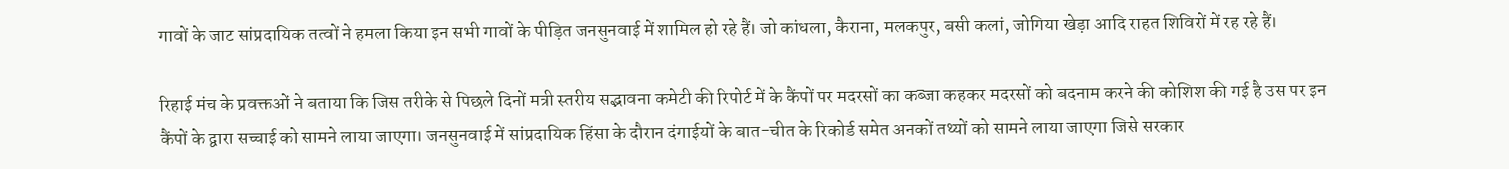गावों के जाट सांप्रदायिक तत्वों ने हमला किया इन सभी गावों के पीड़ित जनसुनवाई में शामिल हो रहे हैं। जो कांधला, कैराना, मलकपुर, बसी कलां, जोगिया खेड़ा आदि राहत शिविरों में रह रहे हैं।

रिहाई मंच के प्रवक्तओं ने बताया कि जिस तरीके से पिछले दिनों मत्री स्तरीय सद्भावना कमेटी की रिपोर्ट में के कैंपों पर मदरसों का कब्जा कहकर मदरसों को बदनाम करने की कोशिश की गई है उस पर इन कैंपों के द्वारा सच्चाई को सामने लाया जाएगा। जनसुनवाई में सांप्रदायिक हिंसा के दौरान दंगाईयों के बात-चीत के रिकोर्ड समेत अनकों तथ्यों को सामने लाया जाएगा जिसे सरकार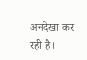अनदेखा कर रही है।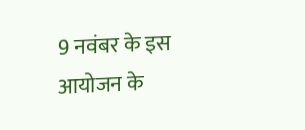9 नवंबर के इस आयोजन के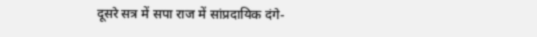दूसरे सत्र में सपा राज में सांप्रदायिक दंगे-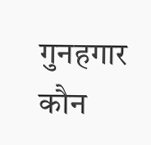गुनहगार कौन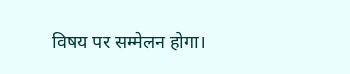विषय पर सम्मेलन होगा।